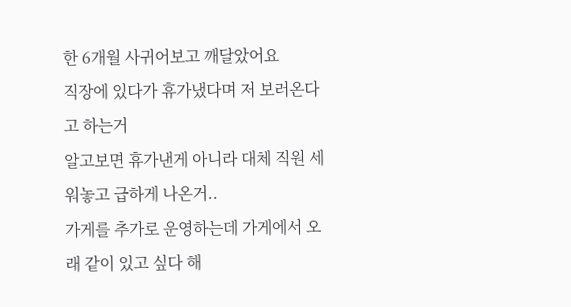한 6개월 사귀어보고 깨달았어요
직장에 있다가 휴가냈다며 저 보러온다고 하는거
알고보면 휴가낸게 아니라 대체 직원 세워놓고 급하게 나온거..
가게를 추가로 운영하는데 가게에서 오래 같이 있고 싶다 해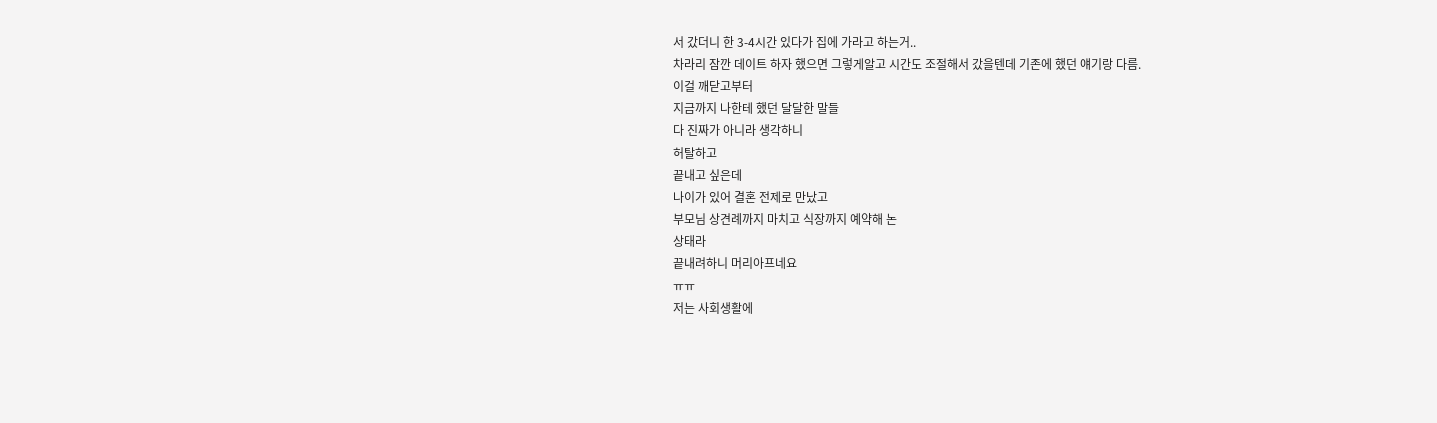서 갔더니 한 3-4시간 있다가 집에 가라고 하는거..
차라리 잠깐 데이트 하자 했으면 그렇게알고 시간도 조절해서 갔을텐데 기존에 했던 얘기랑 다름.
이걸 깨닫고부터
지금까지 나한테 했던 달달한 말들
다 진짜가 아니라 생각하니
허탈하고
끝내고 싶은데
나이가 있어 결혼 전제로 만났고
부모님 상견례까지 마치고 식장까지 예약해 논
상태라
끝내려하니 머리아프네요
ㅠㅠ
저는 사회생활에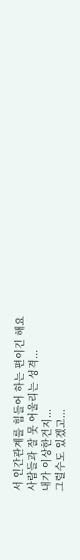서 인간관계를 힘들어 하는 편이긴 해요
사람들과 잘 못 어울리는 성격...
내가 이상한건지...
그럴수도 있겠고...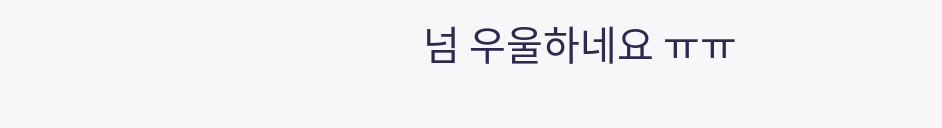넘 우울하네요 ㅠㅠ